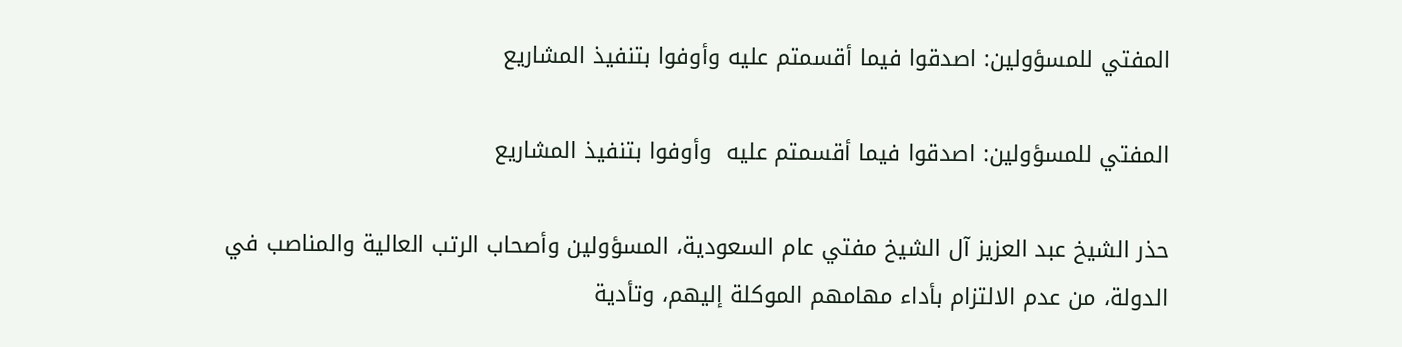المفتي للمسؤولين: اصدقوا فيما أقسمتم عليه وأوفوا بتنفيذ المشاريع

المفتي للمسؤولين: اصدقوا فيما أقسمتم عليه  وأوفوا بتنفيذ المشاريع

حذر الشيخ عبد العزيز آل الشيخ مفتي عام السعودية، المسؤولين وأصحاب الرتب العالية والمناصب في الدولة، من عدم الالتزام بأداء مهامهم الموكلة إليهم، وتأدية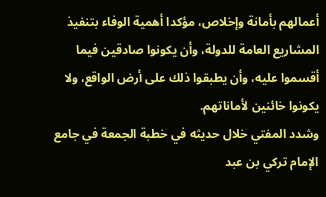أعمالهم بأمانة وإخلاص، مؤكدا أهمية الوفاء بتنفيذ المشاريع العامة للدولة، وأن يكونوا صادقين فيما أقسموا عليه، وأن يطبقوا ذلك على أرض الواقع، ولا يكونوا خائنين لأماناتهم.
وشدد المفتي خلال حديثه في خطبة الجمعة في جامع الإمام تركي بن عبد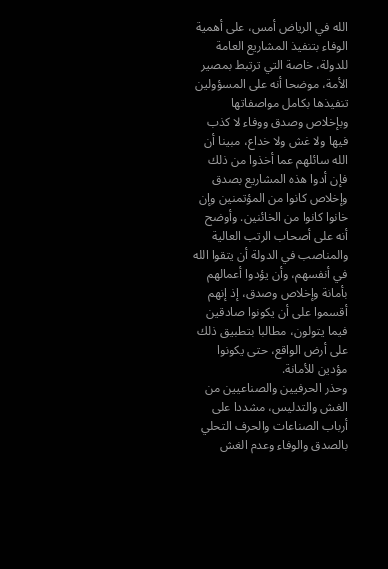الله في الرياض أمس، على أهمية الوفاء بتنفيذ المشاريع العامة للدولة، خاصة التي ترتبط بمصير الأمة، موضحا أنه على المسؤولين تنفيذها بكامل مواصفاتها وبإخلاص وصدق ووفاء لا كذب فيها ولا غش ولا خداع، مبينا أن الله سائلهم عما أخذوا من ذلك فإن أدوا هذه المشاريع بصدق وإخلاص كانوا من المؤتمنين وإن خانوا كانوا من الخائنين. وأوضح أنه على أصحاب الرتب العالية والمناصب في الدولة أن يتقوا الله في أنفسهم، وأن يؤدوا أعمالهم بأمانة وإخلاص وصدق، إذ إنهم أقسموا على أن يكونوا صادقين فيما يتولون، مطالبا بتطبيق ذلك على أرض الواقع، حتى يكونوا مؤدين للأمانة.
وحذر الحرفيين والصناعيين من الغش والتدليس، مشددا على أرباب الصناعات والحرف التحلي بالصدق والوفاء وعدم الغش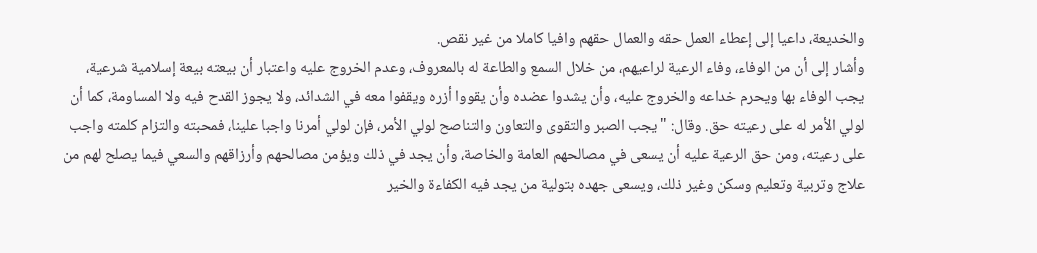والخديعة، داعيا إلى إعطاء العمل حقه والعمال حقهم وافيا كاملا من غير نقص.
وأشار إلى أن من الوفاء، وفاء الرعية لراعيهم، من خلال السمع والطاعة له بالمعروف، وعدم الخروج عليه واعتبار أن بيعته بيعة إسلامية شرعية، يجب الوفاء بها ويحرم خداعه والخروج عليه، وأن يشدوا عضده وأن يقووا أزره ويقفوا معه في الشدائد، ولا يجوز القدح فيه ولا المساومة، كما أن لولي الأمر له على رعيته حق. وقال: "يجب الصبر والتقوى والتعاون والتناصح لولي الأمر، فإن لولي أمرنا واجبا علينا، فمحبته والتزام كلمته واجب على رعيته، ومن حق الرعية عليه أن يسعى في مصالحهم العامة والخاصة، وأن يجد في ذلك ويؤمن مصالحهم وأرزاقهم والسعي فيما يصلح لهم من علاج وتربية وتعليم وسكن وغير ذلك، ويسعى جهده بتولية من يجد فيه الكفاءة والخير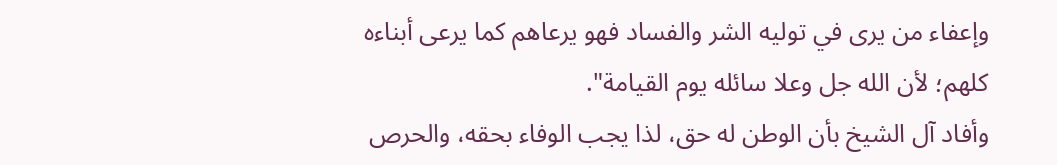وإعفاء من يرى في توليه الشر والفساد فهو يرعاهم كما يرعى أبناءه كلهم؛ لأن الله جل وعلا سائله يوم القيامة".
وأفاد آل الشيخ بأن الوطن له حق، لذا يجب الوفاء بحقه، والحرص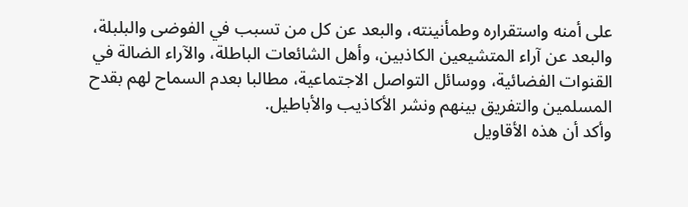على أمنه واستقراره وطمأنينته، والبعد عن كل من تسبب في الفوضى والبلبلة، والبعد عن آراء المتشيعين الكاذبين، وأهل الشائعات الباطلة، والآراء الضالة في القنوات الفضائية، ووسائل التواصل الاجتماعية، مطالبا بعدم السماح لهم بقدح المسلمين والتفريق بينهم ونشر الأكاذيب والأباطيل.
وأكد أن هذه الأقاويل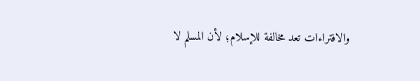والافتراءات تعد مخالفة للإسلام؛ لأن المسلم لا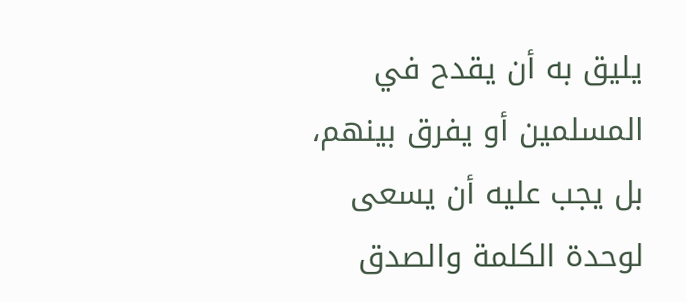يليق به أن يقدح في المسلمين أو يفرق بينهم، بل يجب عليه أن يسعى لوحدة الكلمة والصدق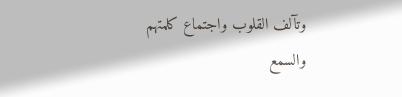وتآلف القلوب واجتماع كلمتهم والسمع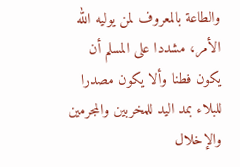والطاعة بالمعروف لمن يوليه الله الأمر، مشددا على المسلم أن يكون فطنا وألا يكون مصدرا للبلاء بمد اليد للمخربين والمجرمين والإخلال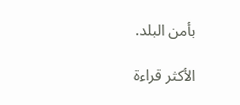بأمن البلد.

الأكثر قراءة